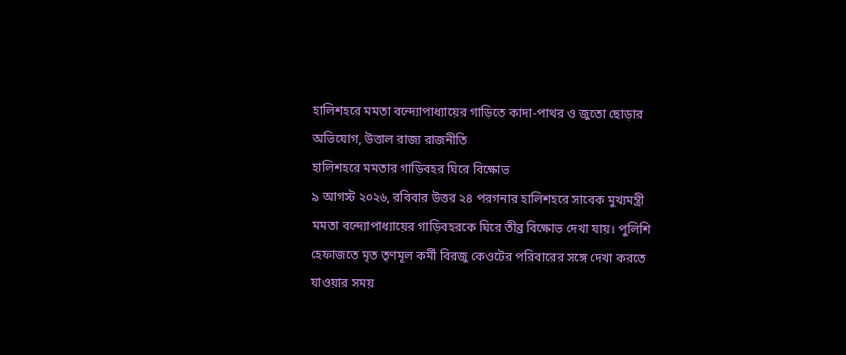হালিশহরে মমতা বন্দ্যোপাধ্যায়ের গাড়িতে কাদা-পাথর ও জুতো ছোড়ার অভিযোগ, উত্তাল রাজ্য রাজনীতি
হালিশহরে মমতার গাড়িবহর ঘিরে বিক্ষোভ
৯ আগস্ট ২০২৬, রবিবার উত্তর ২৪ পরগনার হালিশহরে সাবেক মুখ্যমন্ত্রী মমতা বন্দ্যোপাধ্যায়ের গাড়িবহরকে ঘিরে তীব্র বিক্ষোভ দেখা যায়। পুলিশি হেফাজতে মৃত তৃণমূল কর্মী বিরজু কেওটের পরিবারের সঙ্গে দেখা করতে যাওয়ার সময়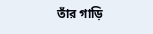তাঁর গাড়ি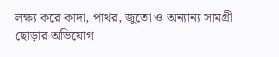লক্ষ্য করে কাদা, পাথর, জুতো ও অন্যান্য সামগ্রী ছোড়ার অভিযোগ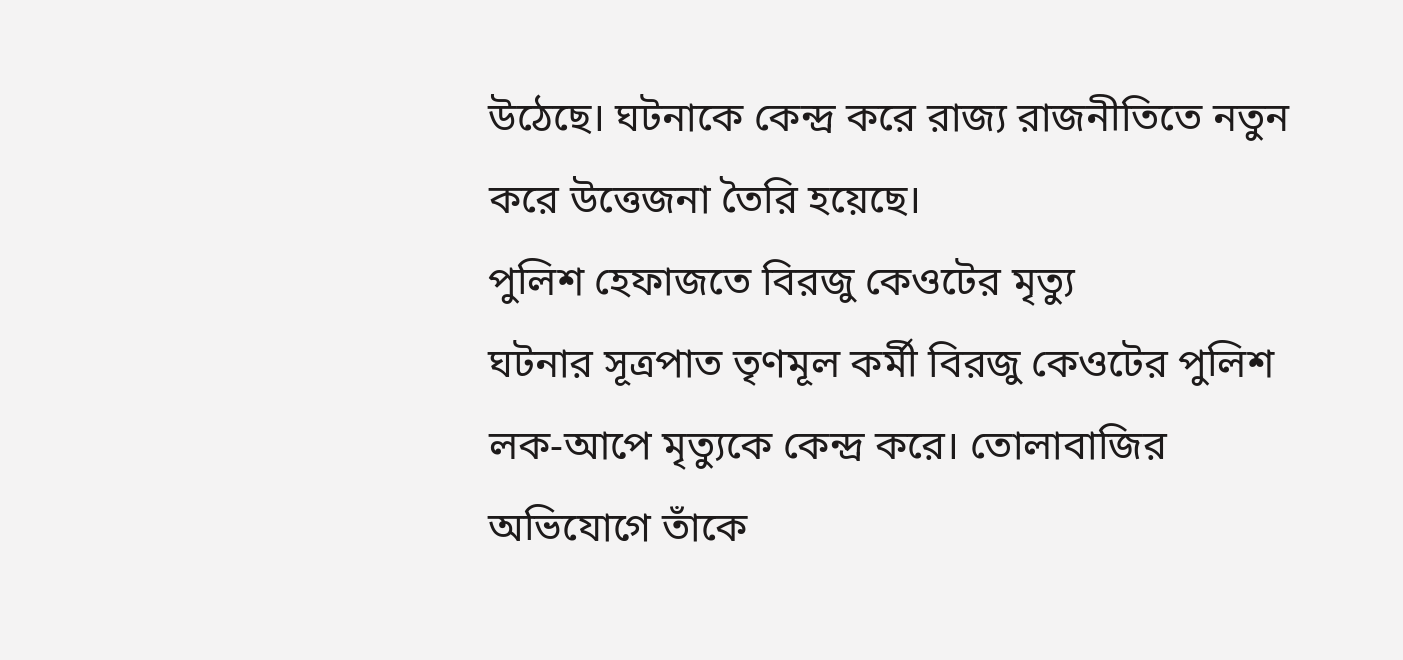উঠেছে। ঘটনাকে কেন্দ্র করে রাজ্য রাজনীতিতে নতুন করে উত্তেজনা তৈরি হয়েছে।
পুলিশ হেফাজতে বিরজু কেওটের মৃত্যু
ঘটনার সূত্রপাত তৃণমূল কর্মী বিরজু কেওটের পুলিশ লক-আপে মৃত্যুকে কেন্দ্র করে। তোলাবাজির অভিযোগে তাঁকে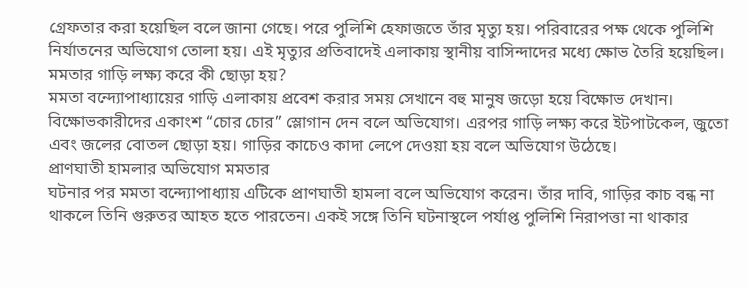গ্রেফতার করা হয়েছিল বলে জানা গেছে। পরে পুলিশি হেফাজতে তাঁর মৃত্যু হয়। পরিবারের পক্ষ থেকে পুলিশি নির্যাতনের অভিযোগ তোলা হয়। এই মৃত্যুর প্রতিবাদেই এলাকায় স্থানীয় বাসিন্দাদের মধ্যে ক্ষোভ তৈরি হয়েছিল।
মমতার গাড়ি লক্ষ্য করে কী ছোড়া হয়?
মমতা বন্দ্যোপাধ্যায়ের গাড়ি এলাকায় প্রবেশ করার সময় সেখানে বহু মানুষ জড়ো হয়ে বিক্ষোভ দেখান। বিক্ষোভকারীদের একাংশ “চোর চোর” স্লোগান দেন বলে অভিযোগ। এরপর গাড়ি লক্ষ্য করে ইটপাটকেল, জুতো এবং জলের বোতল ছোড়া হয়। গাড়ির কাচেও কাদা লেপে দেওয়া হয় বলে অভিযোগ উঠেছে।
প্রাণঘাতী হামলার অভিযোগ মমতার
ঘটনার পর মমতা বন্দ্যোপাধ্যায় এটিকে প্রাণঘাতী হামলা বলে অভিযোগ করেন। তাঁর দাবি, গাড়ির কাচ বন্ধ না থাকলে তিনি গুরুতর আহত হতে পারতেন। একই সঙ্গে তিনি ঘটনাস্থলে পর্যাপ্ত পুলিশি নিরাপত্তা না থাকার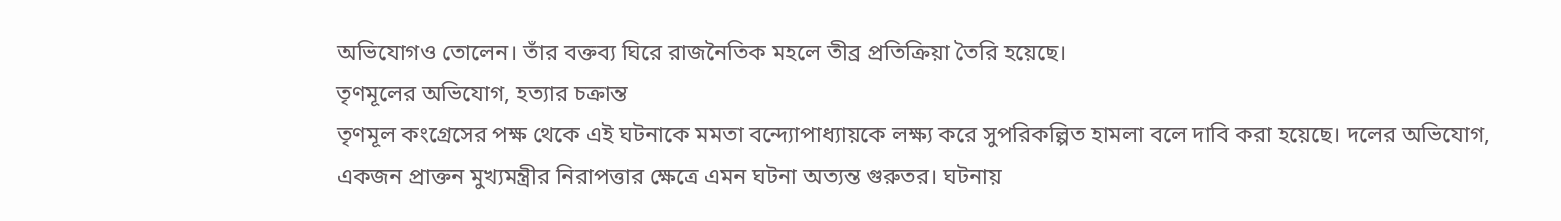অভিযোগও তোলেন। তাঁর বক্তব্য ঘিরে রাজনৈতিক মহলে তীব্র প্রতিক্রিয়া তৈরি হয়েছে।
তৃণমূলের অভিযোগ, হত্যার চক্রান্ত
তৃণমূল কংগ্রেসের পক্ষ থেকে এই ঘটনাকে মমতা বন্দ্যোপাধ্যায়কে লক্ষ্য করে সুপরিকল্পিত হামলা বলে দাবি করা হয়েছে। দলের অভিযোগ, একজন প্রাক্তন মুখ্যমন্ত্রীর নিরাপত্তার ক্ষেত্রে এমন ঘটনা অত্যন্ত গুরুতর। ঘটনায়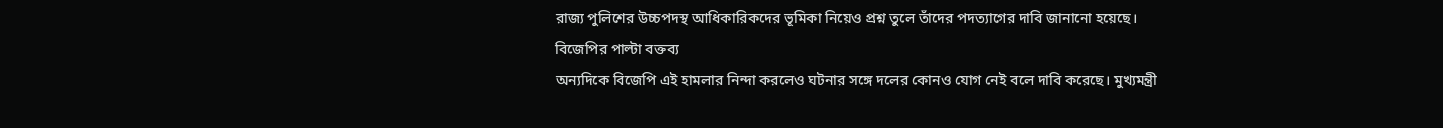রাজ্য পুলিশের উচ্চপদস্থ আধিকারিকদের ভূমিকা নিয়েও প্রশ্ন তুলে তাঁদের পদত্যাগের দাবি জানানো হয়েছে।
বিজেপির পাল্টা বক্তব্য
অন্যদিকে বিজেপি এই হামলার নিন্দা করলেও ঘটনার সঙ্গে দলের কোনও যোগ নেই বলে দাবি করেছে। মুখ্যমন্ত্রী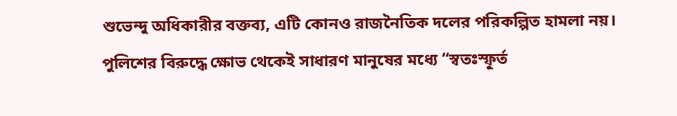শুভেন্দু অধিকারীর বক্তব্য, এটি কোনও রাজনৈতিক দলের পরিকল্পিত হামলা নয়। পুলিশের বিরুদ্ধে ক্ষোভ থেকেই সাধারণ মানুষের মধ্যে “স্বতঃস্ফূর্ত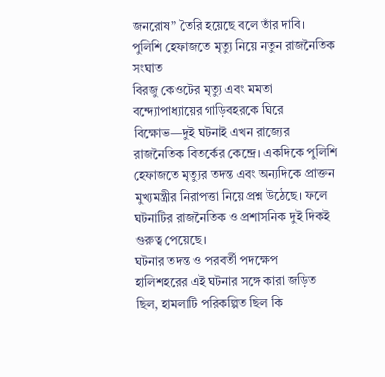জনরোষ” তৈরি হয়েছে বলে তাঁর দাবি।
পুলিশি হেফাজতে মৃত্যু নিয়ে নতুন রাজনৈতিক সংঘাত
বিরজু কেওটের মৃত্যু এবং মমতা বন্দ্যোপাধ্যায়ের গাড়িবহরকে ঘিরে বিক্ষোভ—দুই ঘটনাই এখন রাজ্যের রাজনৈতিক বিতর্কের কেন্দ্রে। একদিকে পুলিশি হেফাজতে মৃত্যুর তদন্ত এবং অন্যদিকে প্রাক্তন মুখ্যমন্ত্রীর নিরাপত্তা নিয়ে প্রশ্ন উঠেছে। ফলে ঘটনাটির রাজনৈতিক ও প্রশাসনিক দুই দিকই গুরুত্ব পেয়েছে।
ঘটনার তদন্ত ও পরবর্তী পদক্ষেপ
হালিশহরের এই ঘটনার সঙ্গে কারা জড়িত ছিল, হামলাটি পরিকল্পিত ছিল কি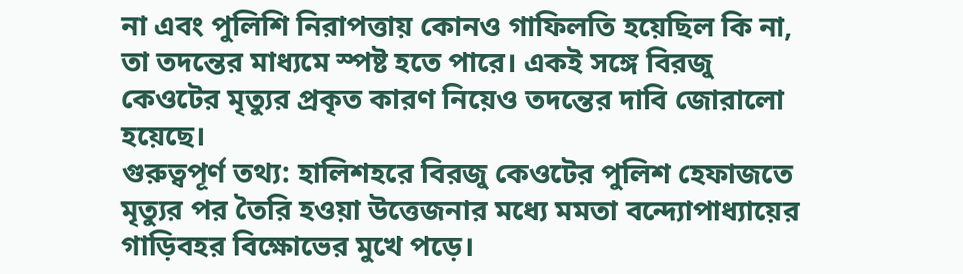না এবং পুলিশি নিরাপত্তায় কোনও গাফিলতি হয়েছিল কি না, তা তদন্তের মাধ্যমে স্পষ্ট হতে পারে। একই সঙ্গে বিরজু কেওটের মৃত্যুর প্রকৃত কারণ নিয়েও তদন্তের দাবি জোরালো হয়েছে।
গুরুত্বপূর্ণ তথ্য: হালিশহরে বিরজু কেওটের পুলিশ হেফাজতে মৃত্যুর পর তৈরি হওয়া উত্তেজনার মধ্যে মমতা বন্দ্যোপাধ্যায়ের গাড়িবহর বিক্ষোভের মুখে পড়ে।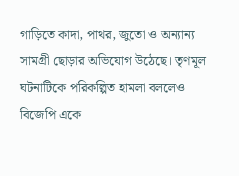গাড়িতে কাদা, পাথর, জুতো ও অন্যান্য সামগ্রী ছোড়ার অভিযোগ উঠেছে। তৃণমূল ঘটনাটিকে পরিকল্পিত হামলা বললেও বিজেপি একে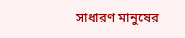সাধারণ মানুষের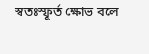স্বতঃস্ফূর্ত ক্ষোভ বলে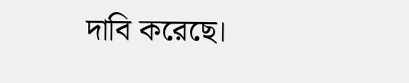দাবি করেছে।